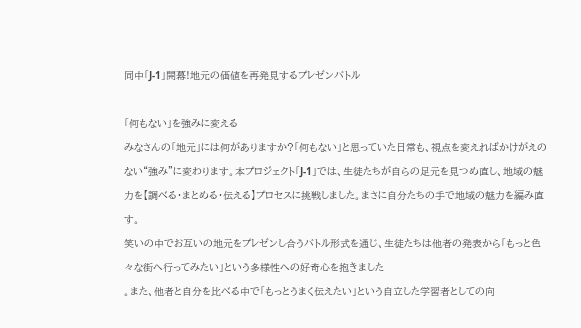同中「J-1」開幕!地元の価値を再発見するプレゼンバトル

「何もない」を強みに変える
みなさんの「地元」には何がありますか?「何もない」と思っていた日常も、視点を変えればかけがえのない“強み”に変わります。本プロジェクト「J-1」では、生徒たちが自らの足元を見つめ直し、地域の魅力を【調べる・まとめる・伝える】プロセスに挑戦しました。まさに自分たちの手で地域の魅力を編み直す。
笑いの中でお互いの地元をプレゼンし合うバトル形式を通じ、生徒たちは他者の発表から「もっと色々な街へ行ってみたい」という多様性への好奇心を抱きました
。また、他者と自分を比べる中で「もっとうまく伝えたい」という自立した学習者としての向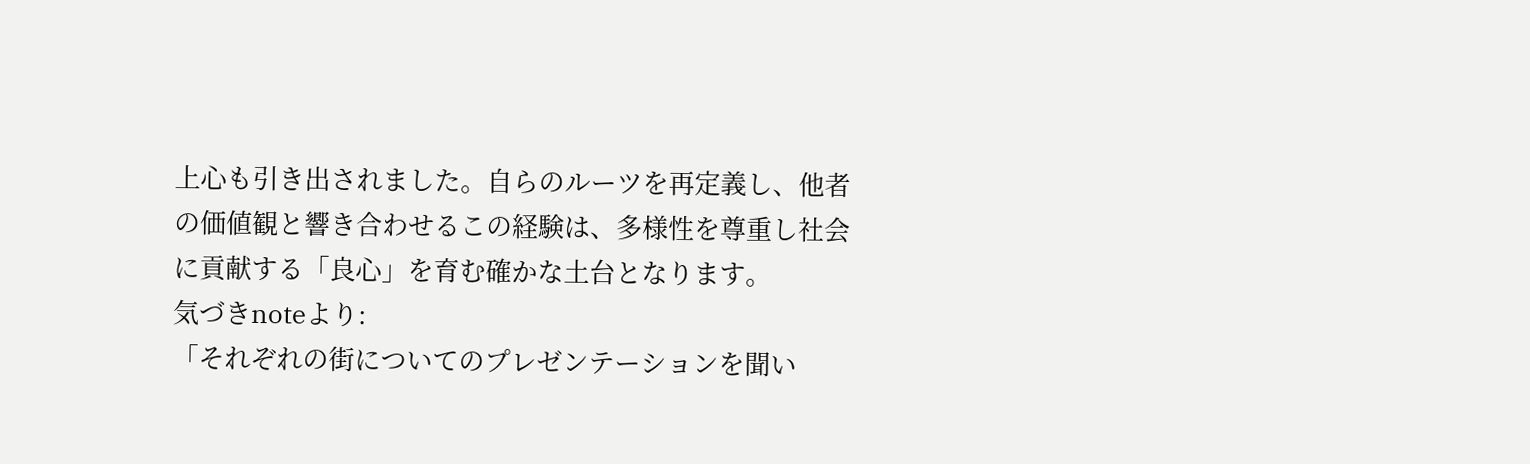上心も引き出されました。自らのルーツを再定義し、他者の価値観と響き合わせるこの経験は、多様性を尊重し社会に貢献する「良心」を育む確かな土台となります。
気づきnoteより:
「それぞれの街についてのプレゼンテーションを聞い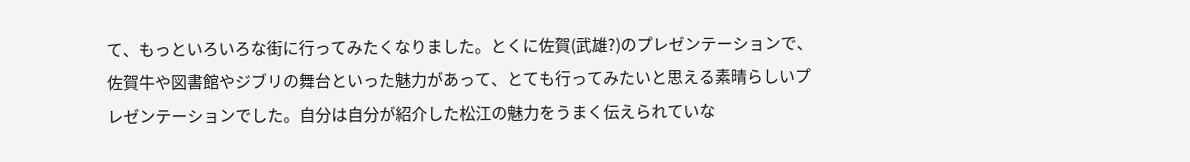て、もっといろいろな街に行ってみたくなりました。とくに佐賀(武雄?)のプレゼンテーションで、佐賀牛や図書館やジブリの舞台といった魅力があって、とても行ってみたいと思える素晴らしいプレゼンテーションでした。自分は自分が紹介した松江の魅力をうまく伝えられていな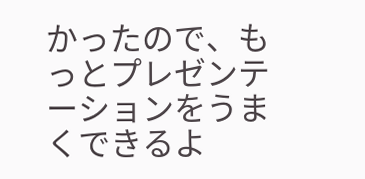かったので、もっとプレゼンテーションをうまくできるよ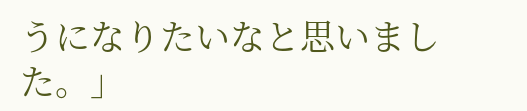うになりたいなと思いました。」